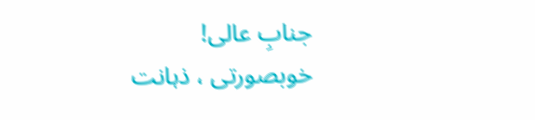جنابِ عالی!
خوبصورتی ، ذہانت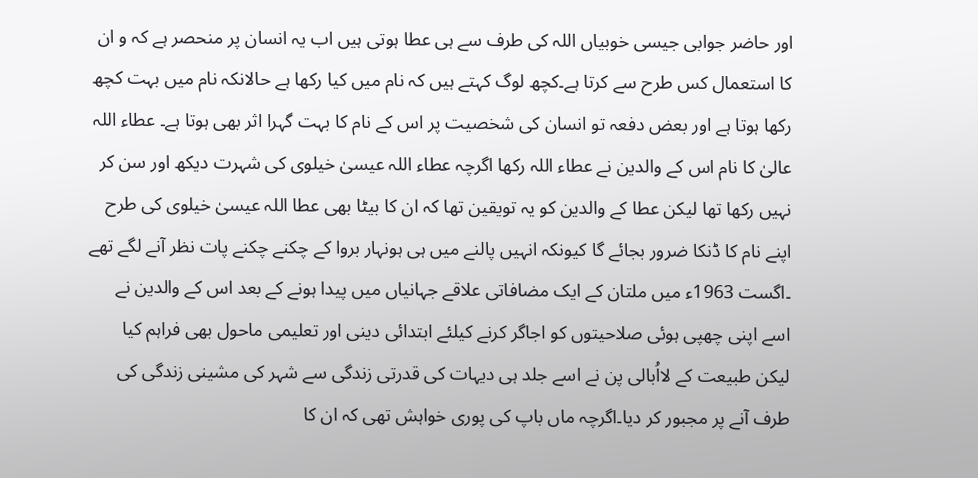اور حاضر جوابی جیسی خوبیاں اللہ کی طرف سے ہی عطا ہوتی ہیں اب یہ انسان پر منحصر ہے کہ و ان کا استعمال کس طرح سے کرتا ہے۔کچھ لوگ کہتے ہیں کہ نام میں کیا رکھا ہے حالانکہ نام میں بہت کچھ رکھا ہوتا ہے اور بعض دفعہ تو انسان کی شخصیت پر اس کے نام کا بہت گہرا اثر بھی ہوتا ہے۔ عطاء اللہ عالیٰ کا نام اس کے والدین نے عطاء اللہ رکھا اگرچہ عطاء اللہ عیسیٰ خیلوی کی شہرت دیکھ اور سن کر نہیں رکھا تھا لیکن عطا کے والدین کو یہ تویقین تھا کہ ان کا بیٹا بھی عطا اللہ عیسیٰ خیلوی کی طرح اپنے نام کا ڈنکا ضرور بجائے گا کیونکہ انہیں پالنے میں ہی ہونہار بروا کے چکنے چکنے پات نظر آنے لگے تھے ۔اگست 1963ء میں ملتان کے ایک مضافاتی علاقے جہانیاں میں پیدا ہونے کے بعد اس کے والدین نے اسے اپنی چھپی ہوئی صلاحیتوں کو اجاگر کرنے کیلئے ابتدائی دینی اور تعلیمی ماحول بھی فراہم کیا لیکن طبیعت کے لااُبالی پن نے اسے جلد ہی دیہات کی قدرتی زندگی سے شہر کی مشینی زندگی کی طرف آنے پر مجبور کر دیا۔اگرچہ ماں باپ کی پوری خواہش تھی کہ ان کا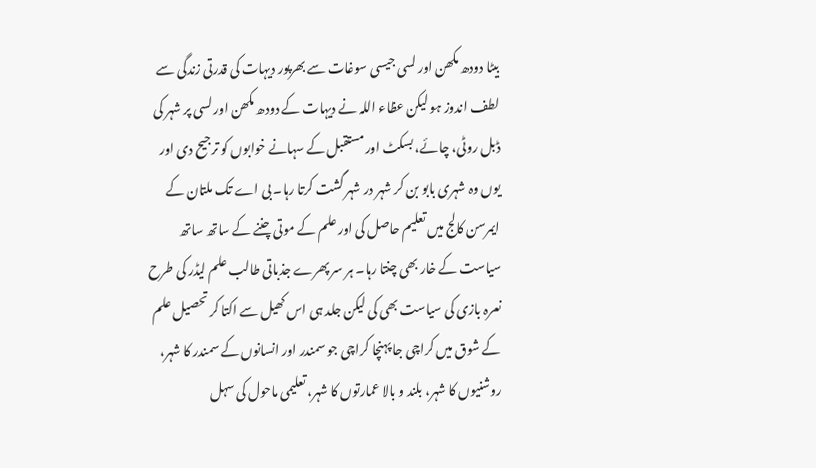بیٹا دودھ مکھن اور لسی جیسی سوغات سے بھرپور دیہات کی قدرتی زندگی سے لطف اندوز ہو لیکن عظاء اللہ نے دیہات کے دودھ مکھن اور لسی پر شہر کی ڈبل روٹی، چائے، بسکٹ اور مستقبل کے سہانے خوابوں کو ترجیح دی اور یوں وہ شہری بابو بن کر شہر در شہر گشت کرتا رہا۔ بی اے تک ملتان کے ایمرسن کالج میں تعلیم حاصل کی اور علم کے موتی چننے کے ساتھ ساتھ سیاست کے خار بھی چنتا رہا۔ ہر سر پھرے جذباتی طالب علم لیڈر کی طرح نعرہ بازی کی سیاست بھی کی لیکن جلد ہی اس کھیل سے اکتا کر تحصیل علم کے شوق میں کراچی جا پہنچا کراچی جو سمندر اور انسانوں کے سمندر کا شہر، روشنیوں کا شہر، بلند و بالا عمارتوں کا شہر، تعلیمی ماحول کی سہل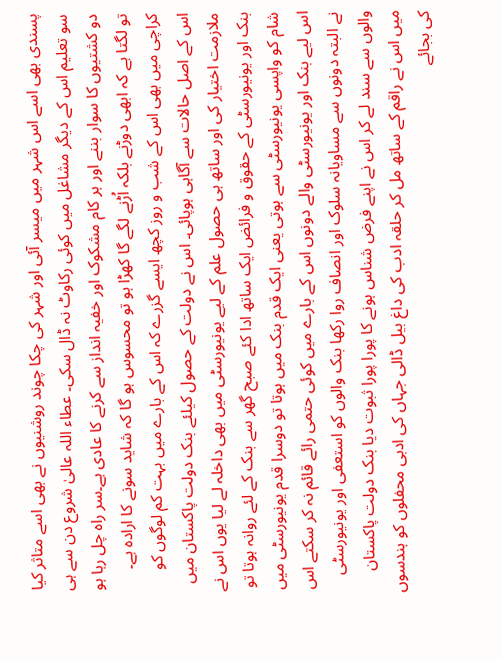پسندی بھی اسے اس شہر میں میسر آئی اور شہر کی چکا چوند روشنیوں نے بھی اسے متاثر کیا سو تعلیم اس کے دیگر مشاغل میں کوئی رکاوٹ نہ ڈال سکی۔ عطاء اللہ عالیٰ شروع دن سے ہی دو کشتیوں کا سوار بننے اور ہر کام مشکوک اور خفیہ انداز سے کرنے کا عادی ہے۔سر راہ چل رہا ہو تو لگتا ہے کہ ابھی دوڑنے بلکہ اُڑنے لگے گا کھڑا ہو تو محسوس ہو گا کہ شاید سونے کا ارادہ ہے۔ کراچی میں بھی اس کے شب و روز کچھ ایسے گزرے کہ اس کے بارے میں بہت کم لوگوں کو اس کے اصل حالات سے آگاہی ہوپائی۔ اس نے دولت کے حصول کیلئے بنک دولت پاکستان میں ملازمت اختیار کی اور ساتھ ہی حصول علم کے لیے یونیورسٹی میں بھی داخلہ لے لیا یوں اس نے بنک اور یونیورسٹی کے حقوق و فرائض ایک ساتھ ادا کئے صبح گھر سے بنک کے لئے روانہ ہوتا تو شام کو واپسی یونیورسٹی سے ہوتی یعنی ایک قدم بنک میں ہوتا تو دوسرا قدم یونیورسٹی میں اس لیے بنک اور یونیورسٹی والے دونوں اس کے بارے میں کوئی حتمی رائے قائم نہ کر سکتے اس نے البتہ دونوں سے مساویانہ سلوک اور انصاف روا رکھا بنک والوں کو استعفی اور یونیورسٹی والوں سے سند لے کر اس نے اپنے فرض شناس ہونے کا پورا پورا ثبوت دیا بنک دولت پاکستان میں اس نے راقم کے ساتھ مل کر حلقہ ادب کی داغ بیل ڈالی جہاں کی ادبی محفلوں کو ہندسوں کی بجائے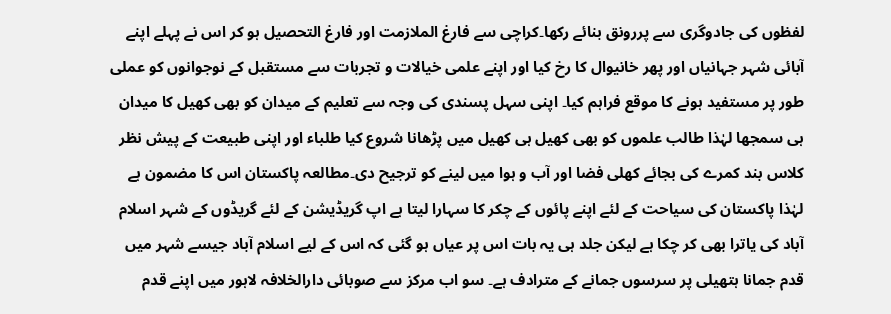لفظوں کی جادوگری سے پررونق بنائے رکھا۔کراچی سے فارغ الملازمت اور فارغ التحصیل ہو کر اس نے پہلے اپنے آبائی شہر جہانیاں اور پھر خانیوال کا رخ کیا اور اپنے علمی خیالات و تجربات سے مستقبل کے نوجوانوں کو عملی طور پر مستفید ہونے کا موقع فراہم کیا۔ اپنی سہل پسندی کی وجہ سے تعلیم کے میدان کو بھی کھیل کا میدان ہی سمجھا لہٰذا طالب علموں کو بھی کھیل ہی کھیل میں پڑھانا شروع کیا طلباء اور اپنی طبیعت کے پیش نظر کلاس بند کمرے کی بجائے کھلی فضا اور آب و ہوا میں لینے کو ترجیح دی۔مطالعہ پاکستان اس کا مضمون ہے لہٰذا پاکستان کی سیاحت کے لئے اپنے پائوں کے چکر کا سہارا لیتا ہے اپ گریڈیشن کے لئے گریڈوں کے شہر اسلام آباد کی یاترا بھی کر چکا ہے لیکن جلد ہی یہ بات اس پر عیاں ہو گئی کہ اس کے لیے اسلام آباد جیسے شہر میں قدم جمانا ہتھیلی پر سرسوں جمانے کے مترادف ہے۔ سو اب مرکز سے صوبائی دارالخلافہ لاہور میں اپنے قدم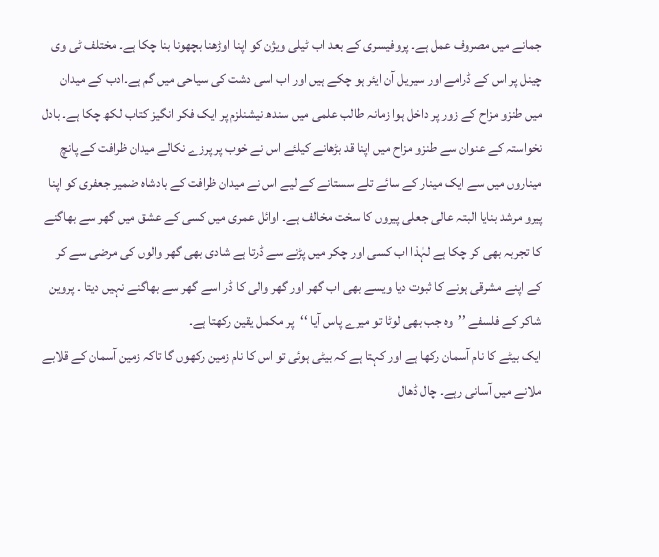جمانے میں مصروف عمل ہے۔ پروفیسری کے بعد اب ٹیلی ویژن کو اپنا اوڑھنا بچھونا بنا چکا ہے۔ مختلف ٹی وی چینل پر اس کے ڈرامے اور سیریل آن ایئر ہو چکے ہیں اور اب اسی دشت کی سیاحی میں گم ہے۔ادب کے میدان میں طنزو مزاح کے زور پر داخل ہوا زمانہ طالب علمی میں سندھ نیشنلزم پر ایک فکر انگیز کتاب لکھ چکا ہے۔ بادل نخواستہ کے عنوان سے طنزو مزاح میں اپنا قد بڑھانے کیلئے اس نے خوب پر پرزے نکالے میدان ظرافت کے پانچ میناروں میں سے ایک مینار کے سائے تلے سستانے کے لیے اس نے میدان ظرافت کے بادشاہ ضمیر جعفری کو اپنا پیرو مرشد بنایا البتہ عالی جعلی پیروں کا سخت مخالف ہے۔ اوائل عمری میں کسی کے عشق میں گھر سے بھاگنے کا تجربہ بھی کر چکا ہے لہٰذا اب کسی اور چکر میں پڑنے سے ڈرتا ہے شادی بھی گھر والوں کی مرضی سے کر کے اپنے مشرقی ہونے کا ثبوت دیا ویسے بھی اب گھر اور گھر والی کا ڈر اسے گھر سے بھاگنے نہیں دیتا ۔ پروین شاکر کے فلسفے ’’وہ جب بھی لوٹا تو میرے پاس آیا ‘‘پر مکمل یقین رکھتا ہے۔
ایک بیٹے کا نام آسمان رکھا ہے اور کہتا ہے کہ بیٹی ہوئی تو اس کا نام زمین رکھوں گا تاکہ زمین آسمان کے قلابے ملانے میں آسانی رہے۔ چال ڈھال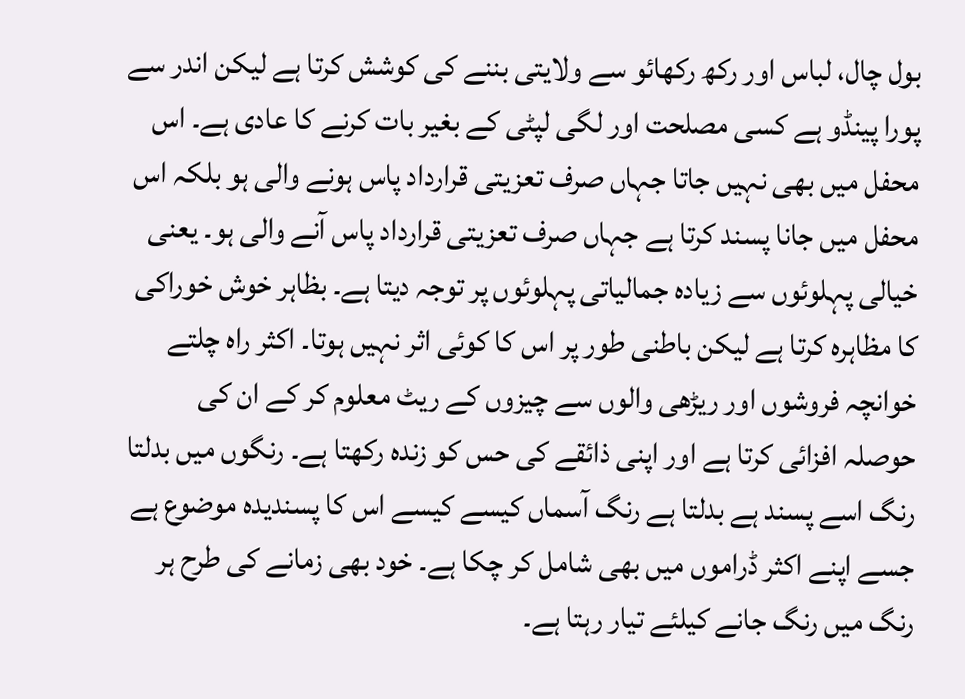بول چال، لباس اور رکھ رکھائو سے ولایتی بننے کی کوشش کرتا ہے لیکن اندر سے پورا پینڈو ہے کسی مصلحت اور لگی لپٹی کے بغیر بات کرنے کا عادی ہے۔ اس محفل میں بھی نہیں جاتا جہاں صرف تعزیتی قرارداد پاس ہونے والی ہو بلکہ اس محفل میں جانا پسند کرتا ہے جہاں صرف تعزیتی قرارداد پاس آنے والی ہو۔ یعنی خیالی پہلوئوں سے زیادہ جمالیاتی پہلوئوں پر توجہ دیتا ہے۔ بظاہر خوش خوراکی کا مظاہرہ کرتا ہے لیکن باطنی طور پر اس کا کوئی اثر نہیں ہوتا۔ اکثر راہ چلتے خوانچہ فروشوں اور ریڑھی والوں سے چیزوں کے ریٹ معلوم کر کے ان کی حوصلہ افزائی کرتا ہے اور اپنی ذائقے کی حس کو زندہ رکھتا ہے۔ رنگوں میں بدلتا رنگ اسے پسند ہے بدلتا ہے رنگ آسماں کیسے کیسے اس کا پسندیدہ موضوع ہے جسے اپنے اکثر ڈراموں میں بھی شامل کر چکا ہے۔ خود بھی زمانے کی طرح ہر رنگ میں رنگ جانے کیلئے تیار رہتا ہے۔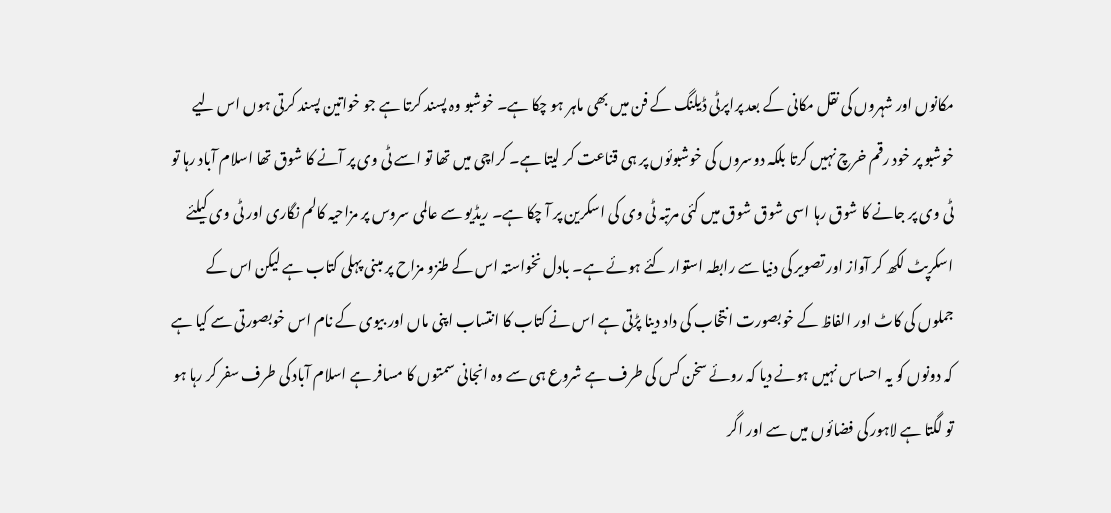مکانوں اور شہروں کی نقل مکانی کے بعد پراپرٹی ڈیلنگ کے فن میں بھی ماہر ہو چکا ہے۔ خوشبو وہ پسند کرتا ہے جو خواتین پسند کرتی ہوں اس لیے خوشبو پر خود رقم خرچ نہیں کرتا بلکہ دوسروں کی خوشبوئوں پر ہی قناعت کر لیتا ہے۔ کراچی میں تھا تو اسے ٹی وی پر آنے کا شوق تھا اسلام آباد رہا تو ٹی وی پر جانے کا شوق رہا اسی شوق شوق میں کئی مرتبہ ٹی وی کی اسکرین پر آ چکا ہے۔ ریڈیو سے عالمی سروس پر مزاحیہ کالم نگاری اور ٹی وی کیلئے اسکرپٹ لکھ کر آواز اور تصویر کی دنیا سے رابطہ استوار کئے ہوئے ہے۔ بادل نخواستہ اس کے طنزو مزاح پر مبنی پہلی کتاب ہے لیکن اس کے جملوں کی کاٹ اور الفاظ کے خوبصورت انتخاب کی داد دینا پڑتی ہے اس نے کتاب کا انتساب اپنی ماں اور بیوی کے نام اس خوبصورتی سے کیا ہے کہ دونوں کو یہ احساس نہیں ہونے دیا کہ روئے سخن کس کی طرف ہے شروع ہی سے وہ انجانی سمتوں کا مسافر ہے اسلام آباد کی طرف سفر کر رہا ہو تو لگتا ہے لاہور کی فضائوں میں سے اور اگر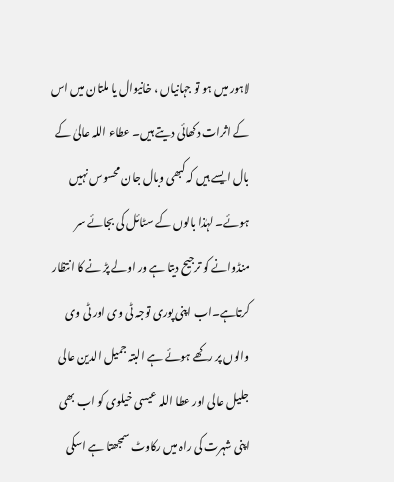لاہور میں ہو تو جہانیاں ، خانیوال یا ملتان میں اس کے اثرات دکھائی دیتے ہیں۔ عطاء اللہ عالیٰ کے بال ایسے ہیں کہ کبھی وبال جان محسوس نہیں ہوئے۔ لہٰذا بالوں کے سٹائل کی بجائے سر منڈوانے کو ترجیح دیتا ہے ور اولے پڑ نے کا انتظار کرتاہے۔اب اپنی پوری توجہ ٹی وی اور ٹی وی والوں پر رکھے ہوئے ہے البتہ جمیل الدین عالی جلیل عالی اور عطا اللہ عیسی خیلوی کو اب بھی اپنی شہرت کی راہ میں رکاوٹ سمجھتا ہے اسکی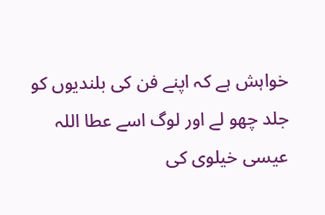خواہش ہے کہ اپنے فن کی بلندیوں کو جلد چھو لے اور لوگ اسے عطا اللہ عیسی خیلوی کی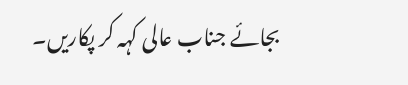بجائے جناب عالی کہہ کر پکاریں۔